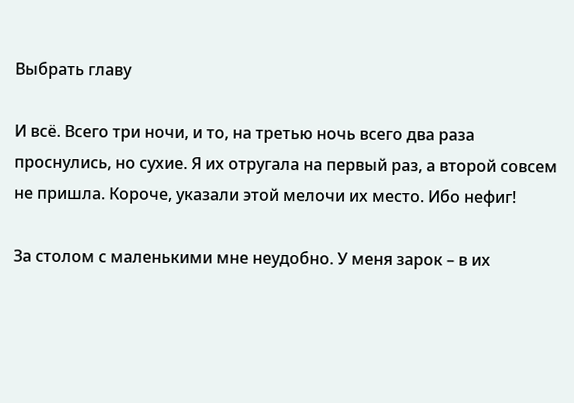Выбрать главу

И всё. Всего три ночи, и то, на третью ночь всего два раза проснулись, но сухие. Я их отругала на первый раз, а второй совсем не пришла. Короче, указали этой мелочи их место. Ибо нефиг!

За столом с маленькими мне неудобно. У меня зарок – в их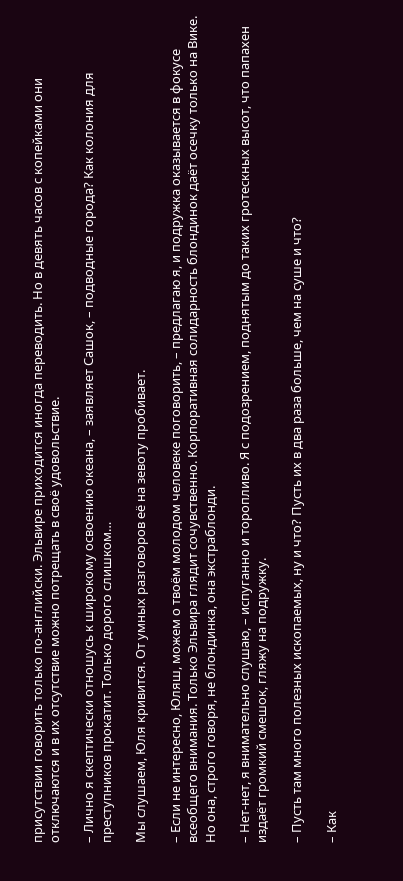присутствии говорить только по-английски. Эльвире приходится иногда переводить. Но в девять часов с копейками они отключаются и в их отсутствие можно потрещать в своё удовольствие.

– Лично я скептически отношусь к широкому освоению океана, – заявляет Сашок, – подводные города? Как колония для преступников прокатит. Только дорого слишком…

Мы слушаем, Юля кривится. От умных разговоров её на зевоту пробивает.

– Если не интересно, Юляш, можем о твоём молодом человеке поговорить, – предлагаю я, и подружка оказывается в фокусе всеобщего внимания. Только Эльвира глядит сочувственно. Корпоративная солидарность блондинок даёт осечку только на Вике. Но она, строго говоря, не блондинка, она экстраблонди.

– Нет-нет, я внимательно слушаю, – испуганно и торопливо. Я с подозрением, поднятым до таких гротескных высот, что папахен издаёт громкий смешок, гляжу на подружку.

– Пусть там много полезных ископаемых, ну и что? Пусть их в два раза больше, чем на суше и что?

– Как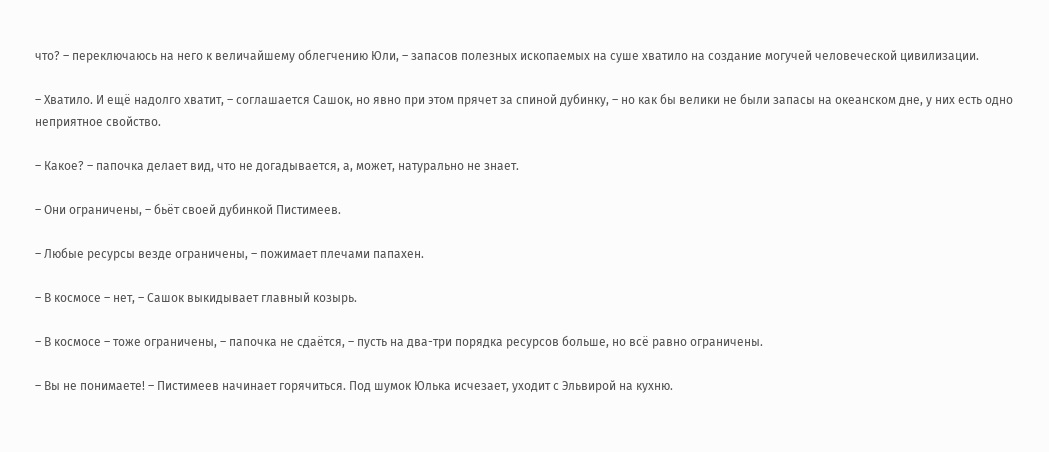что? – переключаюсь на него к величайшему облегчению Юли, – запасов полезных ископаемых на суше хватило на создание могучей человеческой цивилизации.

– Хватило. И ещё надолго хватит, – соглашается Сашок, но явно при этом прячет за спиной дубинку, – но как бы велики не были запасы на океанском дне, у них есть одно неприятное свойство.

– Какое? – папочка делает вид, что не догадывается, а, может, натурально не знает.

– Они ограничены, – бьёт своей дубинкой Пистимеев.

– Любые ресурсы везде ограничены, – пожимает плечами папахен.

– В космосе – нет, – Сашок выкидывает главный козырь.

– В космосе – тоже ограничены, – папочка не сдаётся, – пусть на два-три порядка ресурсов больше, но всё равно ограничены.

– Вы не понимаете! – Пистимеев начинает горячиться. Под шумок Юлька исчезает, уходит с Эльвирой на кухню.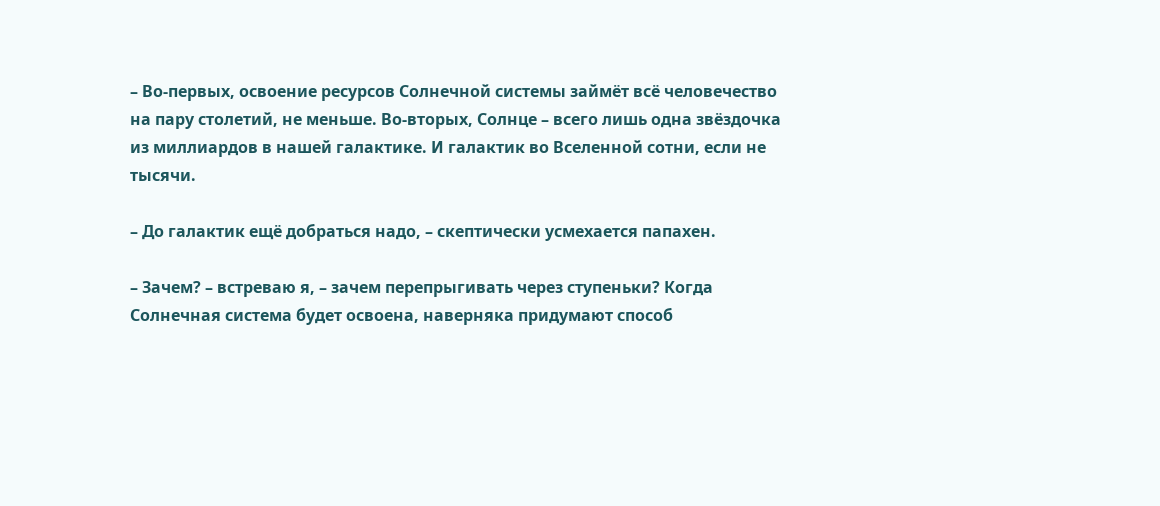– Во-первых, освоение ресурсов Солнечной системы займёт всё человечество на пару столетий, не меньше. Во-вторых, Солнце – всего лишь одна звёздочка из миллиардов в нашей галактике. И галактик во Вселенной сотни, если не тысячи.

– До галактик ещё добраться надо, – скептически усмехается папахен.

– Зачем? – встреваю я, – зачем перепрыгивать через ступеньки? Когда Солнечная система будет освоена, наверняка придумают способ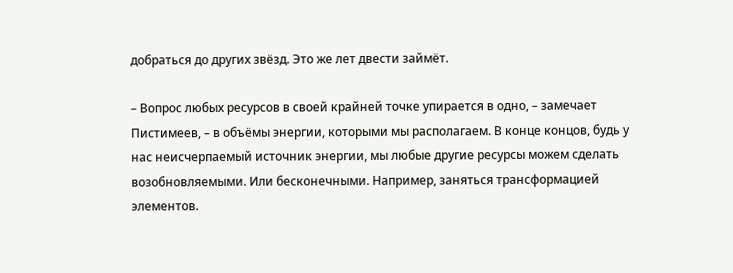добраться до других звёзд. Это же лет двести займёт.

– Вопрос любых ресурсов в своей крайней точке упирается в одно, – замечает Пистимеев, – в объёмы энергии, которыми мы располагаем. В конце концов, будь у нас неисчерпаемый источник энергии, мы любые другие ресурсы можем сделать возобновляемыми. Или бесконечными. Например, заняться трансформацией элементов.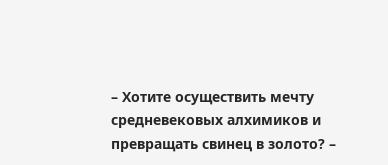– Хотите осуществить мечту средневековых алхимиков и превращать свинец в золото? –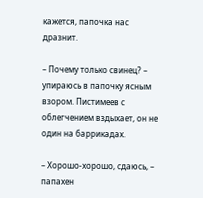кажется, папочка нас дразнит.

– Почему только свинец? – упираюсь в папочку ясным взором. Пистимеев с облегчением вздыхает, он не один на баррикадах.

– Хорошо-хорошо, сдаюсь, – папахен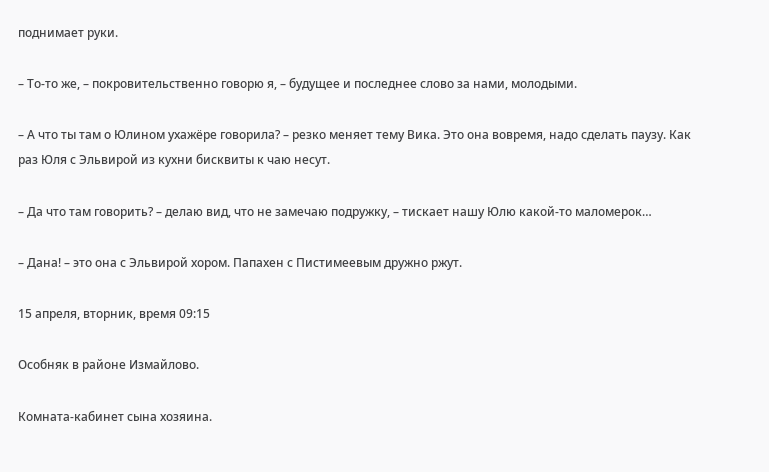поднимает руки.

– То-то же, – покровительственно говорю я, – будущее и последнее слово за нами, молодыми.

– А что ты там о Юлином ухажёре говорила? – резко меняет тему Вика. Это она вовремя, надо сделать паузу. Как раз Юля с Эльвирой из кухни бисквиты к чаю несут.

– Да что там говорить? – делаю вид, что не замечаю подружку, – тискает нашу Юлю какой-то маломерок…

– Дана! – это она с Эльвирой хором. Папахен с Пистимеевым дружно ржут.

15 апреля, вторник, время 09:15

Особняк в районе Измайлово.

Комната-кабинет сына хозяина.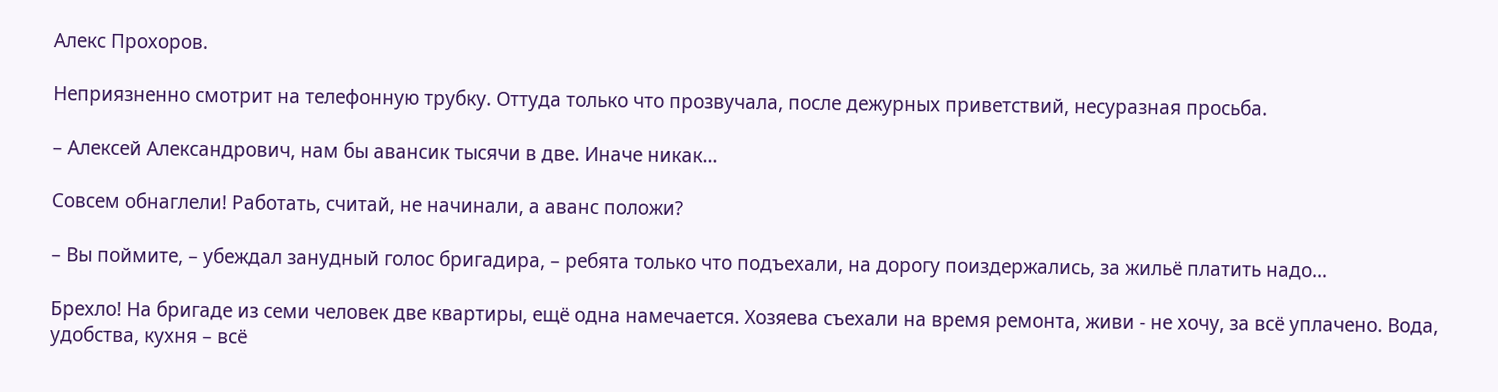Алекс Прохоров.

Неприязненно смотрит на телефонную трубку. Оттуда только что прозвучала, после дежурных приветствий, несуразная просьба.

– Алексей Александрович, нам бы авансик тысячи в две. Иначе никак…

Совсем обнаглели! Работать, считай, не начинали, а аванс положи?

– Вы поймите, – убеждал занудный голос бригадира, – ребята только что подъехали, на дорогу поиздержались, за жильё платить надо…

Брехло! На бригаде из семи человек две квартиры, ещё одна намечается. Хозяева съехали на время ремонта, живи - не хочу, за всё уплачено. Вода, удобства, кухня – всё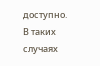доступно. В таких случаях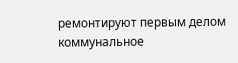ремонтируют первым делом коммунальное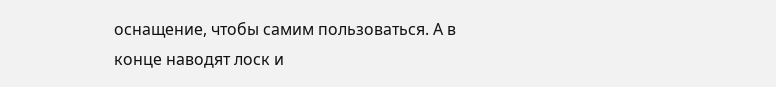оснащение, чтобы самим пользоваться. А в конце наводят лоск и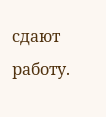сдают работу.